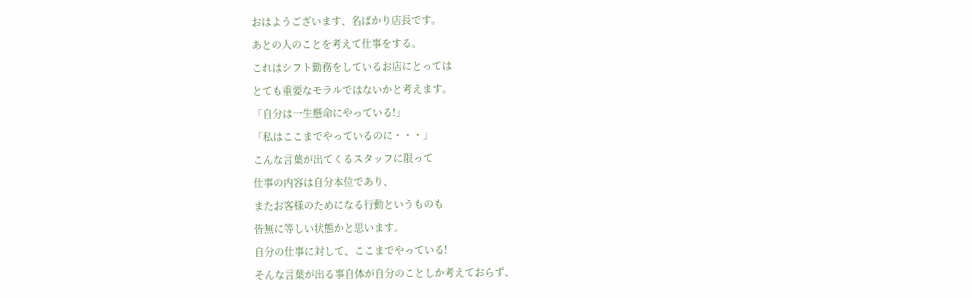おはようございます、名ばかり店長です。
あとの人のことを考えて仕事をする。
これはシフト勤務をしているお店にとっては
とても重要なモラルではないかと考えます。
「自分は一生懸命にやっている!」
「私はここまでやっているのに・・・」
こんな言葉が出てくるスタッフに限って
仕事の内容は自分本位であり、
またお客様のためになる行動というものも
皆無に等しい状態かと思います。
自分の仕事に対して、ここまでやっている!
そんな言葉が出る事自体が自分のことしか考えておらず、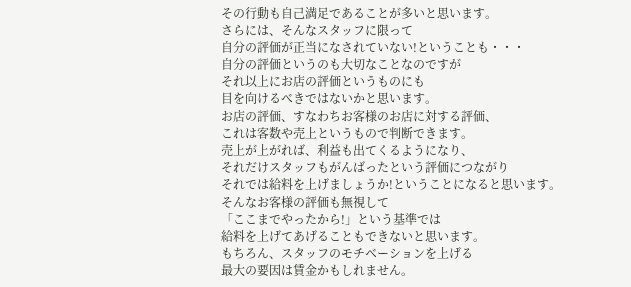その行動も自己満足であることが多いと思います。
さらには、そんなスタッフに限って
自分の評価が正当になされていない!ということも・・・
自分の評価というのも大切なことなのですが
それ以上にお店の評価というものにも
目を向けるべきではないかと思います。
お店の評価、すなわちお客様のお店に対する評価、
これは客数や売上というもので判断できます。
売上が上がれば、利益も出てくるようになり、
それだけスタッフもがんばったという評価につながり
それでは給料を上げましょうか!ということになると思います。
そんなお客様の評価も無視して
「ここまでやったから!」という基準では
給料を上げてあげることもできないと思います。
もちろん、スタッフのモチベーションを上げる
最大の要因は賃金かもしれません。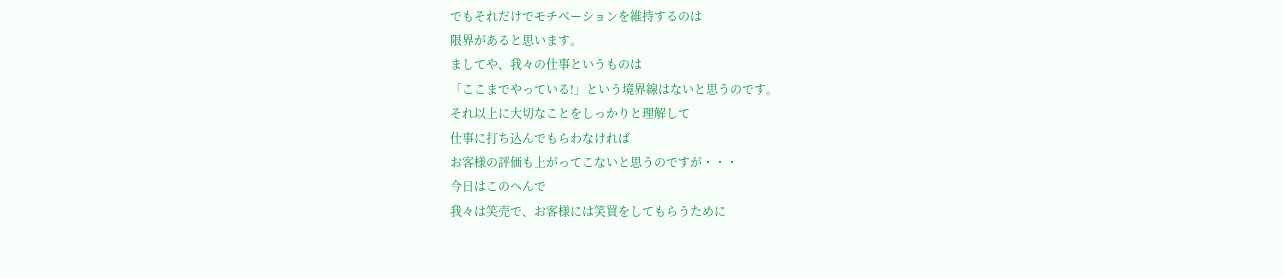でもそれだけでモチベーションを維持するのは
限界があると思います。
ましてや、我々の仕事というものは
「ここまでやっている!」という境界線はないと思うのです。
それ以上に大切なことをしっかりと理解して
仕事に打ち込んでもらわなければ
お客様の評価も上がってこないと思うのですが・・・
今日はこのへんで
我々は笑売で、お客様には笑買をしてもらうために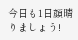今日も1日顔晴りましょう!